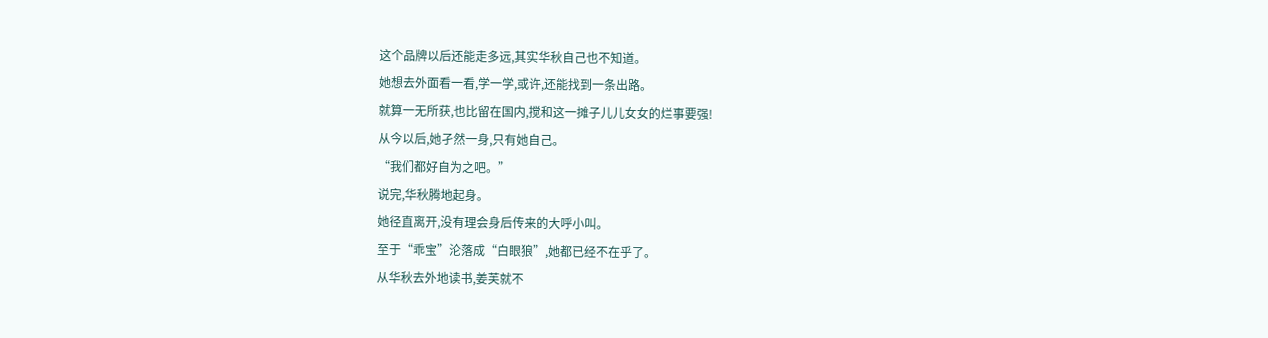这个品牌以后还能走多远,其实华秋自己也不知道。
她想去外面看一看,学一学,或许,还能找到一条出路。
就算一无所获,也比留在国内,搅和这一摊子儿儿女女的烂事要强!
从今以后,她孑然一身,只有她自己。
“我们都好自为之吧。”
说完,华秋腾地起身。
她径直离开,没有理会身后传来的大呼小叫。
至于“乖宝”沦落成“白眼狼”,她都已经不在乎了。
从华秋去外地读书,姜芙就不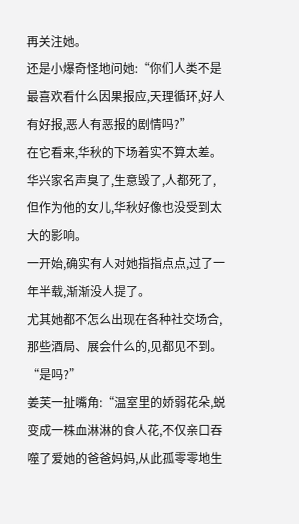再关注她。
还是小爆奇怪地问她:“你们人类不是最喜欢看什么因果报应,天理循环,好人有好报,恶人有恶报的剧情吗?”
在它看来,华秋的下场着实不算太差。
华兴家名声臭了,生意毁了,人都死了,但作为他的女儿,华秋好像也没受到太大的影响。
一开始,确实有人对她指指点点,过了一年半载,渐渐没人提了。
尤其她都不怎么出现在各种社交场合,那些酒局、展会什么的,见都见不到。
“是吗?”
姜芙一扯嘴角:“温室里的娇弱花朵,蜕变成一株血淋淋的食人花,不仅亲口吞噬了爱她的爸爸妈妈,从此孤零零地生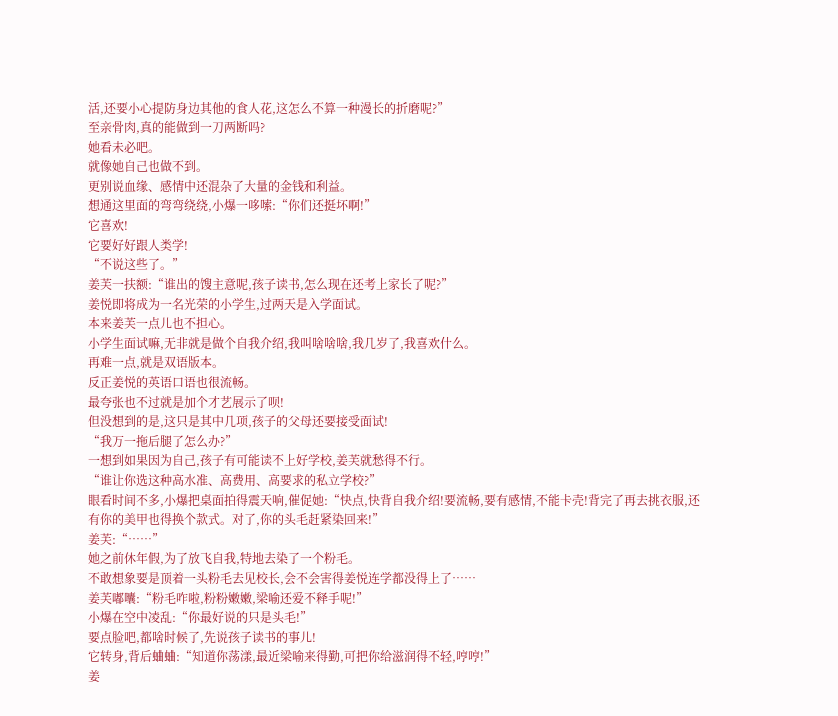活,还要小心提防身边其他的食人花,这怎么不算一种漫长的折磨呢?”
至亲骨肉,真的能做到一刀两断吗?
她看未必吧。
就像她自己也做不到。
更别说血缘、感情中还混杂了大量的金钱和利益。
想通这里面的弯弯绕绕,小爆一哆嗦:“你们还挺坏啊!”
它喜欢!
它要好好跟人类学!
“不说这些了。”
姜芙一扶额:“谁出的馊主意呢,孩子读书,怎么现在还考上家长了呢?”
姜悦即将成为一名光荣的小学生,过两天是入学面试。
本来姜芙一点儿也不担心。
小学生面试嘛,无非就是做个自我介绍,我叫啥啥啥,我几岁了,我喜欢什么。
再难一点,就是双语版本。
反正姜悦的英语口语也很流畅。
最夸张也不过就是加个才艺展示了呗!
但没想到的是,这只是其中几项,孩子的父母还要接受面试!
“我万一拖后腿了怎么办?”
一想到如果因为自己,孩子有可能读不上好学校,姜芙就愁得不行。
“谁让你选这种高水准、高费用、高要求的私立学校?”
眼看时间不多,小爆把桌面拍得震天响,催促她:“快点,快背自我介绍!要流畅,要有感情,不能卡壳!背完了再去挑衣服,还有你的美甲也得换个款式。对了,你的头毛赶紧染回来!”
姜芙:“……”
她之前休年假,为了放飞自我,特地去染了一个粉毛。
不敢想象要是顶着一头粉毛去见校长,会不会害得姜悦连学都没得上了……
姜芙嘟囔:“粉毛咋啦,粉粉嫩嫩,梁喻还爱不释手呢!”
小爆在空中凌乱:“你最好说的只是头毛!”
要点脸吧,都啥时候了,先说孩子读书的事儿!
它转身,背后蛐蛐:“知道你荡漾,最近梁喻来得勤,可把你给滋润得不轻,哼哼!”
姜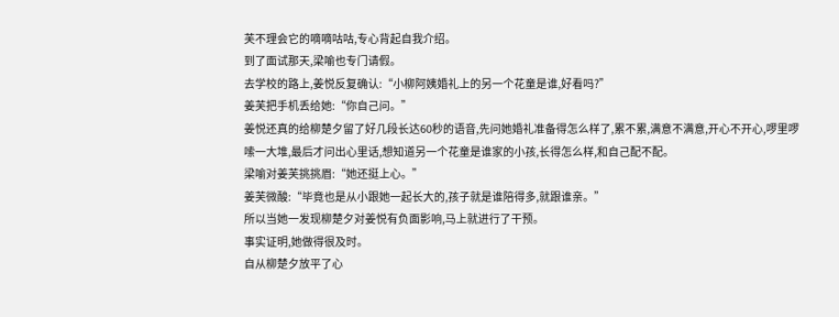芙不理会它的嘀嘀咕咕,专心背起自我介绍。
到了面试那天,梁喻也专门请假。
去学校的路上,姜悦反复确认:“小柳阿姨婚礼上的另一个花童是谁,好看吗?”
姜芙把手机丢给她:“你自己问。”
姜悦还真的给柳楚夕留了好几段长达60秒的语音,先问她婚礼准备得怎么样了,累不累,满意不满意,开心不开心,啰里啰嗦一大堆,最后才问出心里话,想知道另一个花童是谁家的小孩,长得怎么样,和自己配不配。
梁喻对姜芙挑挑眉:“她还挺上心。”
姜芙微酸:“毕竟也是从小跟她一起长大的,孩子就是谁陪得多,就跟谁亲。”
所以当她一发现柳楚夕对姜悦有负面影响,马上就进行了干预。
事实证明,她做得很及时。
自从柳楚夕放平了心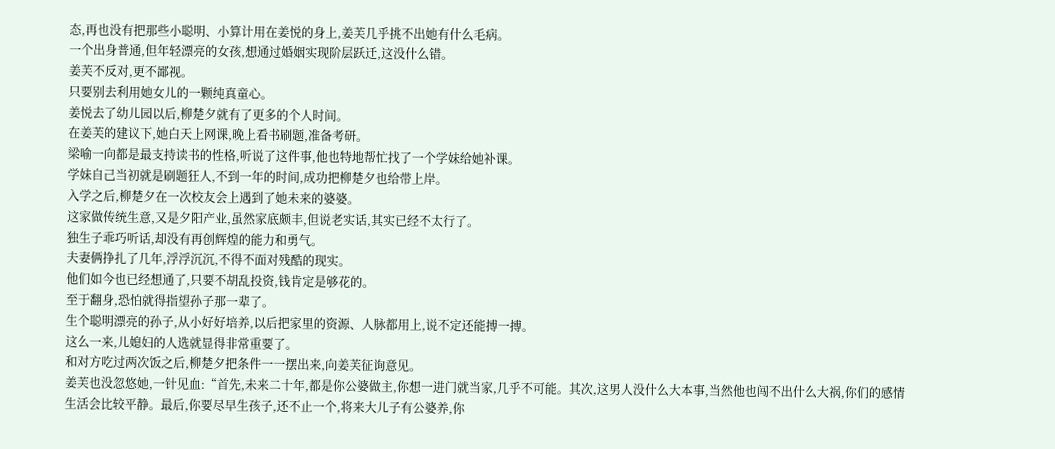态,再也没有把那些小聪明、小算计用在姜悦的身上,姜芙几乎挑不出她有什么毛病。
一个出身普通,但年轻漂亮的女孩,想通过婚姻实现阶层跃迁,这没什么错。
姜芙不反对,更不鄙视。
只要别去利用她女儿的一颗纯真童心。
姜悦去了幼儿园以后,柳楚夕就有了更多的个人时间。
在姜芙的建议下,她白天上网课,晚上看书刷题,准备考研。
梁喻一向都是最支持读书的性格,听说了这件事,他也特地帮忙找了一个学妹给她补课。
学妹自己当初就是刷题狂人,不到一年的时间,成功把柳楚夕也给带上岸。
入学之后,柳楚夕在一次校友会上遇到了她未来的婆婆。
这家做传统生意,又是夕阳产业,虽然家底颇丰,但说老实话,其实已经不太行了。
独生子乖巧听话,却没有再创辉煌的能力和勇气。
夫妻俩挣扎了几年,浮浮沉沉,不得不面对残酷的现实。
他们如今也已经想通了,只要不胡乱投资,钱肯定是够花的。
至于翻身,恐怕就得指望孙子那一辈了。
生个聪明漂亮的孙子,从小好好培养,以后把家里的资源、人脉都用上,说不定还能搏一搏。
这么一来,儿媳妇的人选就显得非常重要了。
和对方吃过两次饭之后,柳楚夕把条件一一摆出来,向姜芙征询意见。
姜芙也没忽悠她,一针见血:“首先,未来二十年,都是你公婆做主,你想一进门就当家,几乎不可能。其次,这男人没什么大本事,当然他也闯不出什么大祸,你们的感情生活会比较平静。最后,你要尽早生孩子,还不止一个,将来大儿子有公婆养,你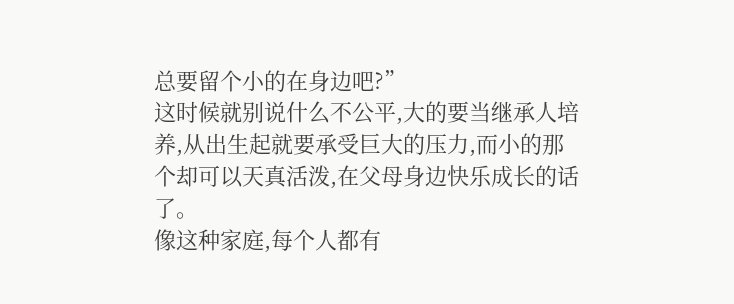总要留个小的在身边吧?”
这时候就别说什么不公平,大的要当继承人培养,从出生起就要承受巨大的压力,而小的那个却可以天真活泼,在父母身边快乐成长的话了。
像这种家庭,每个人都有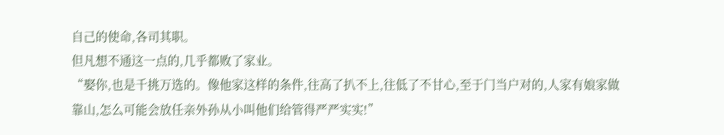自己的使命,各司其职。
但凡想不通这一点的,几乎都败了家业。
“娶你,也是千挑万选的。像他家这样的条件,往高了扒不上,往低了不甘心,至于门当户对的,人家有娘家做靠山,怎么可能会放任亲外孙从小叫他们给管得严严实实!”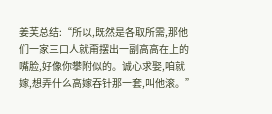姜芙总结:“所以,既然是各取所需,那他们一家三口人就甭摆出一副高高在上的嘴脸,好像你攀附似的。诚心求娶,咱就嫁,想弄什么高嫁吞针那一套,叫他滚。”